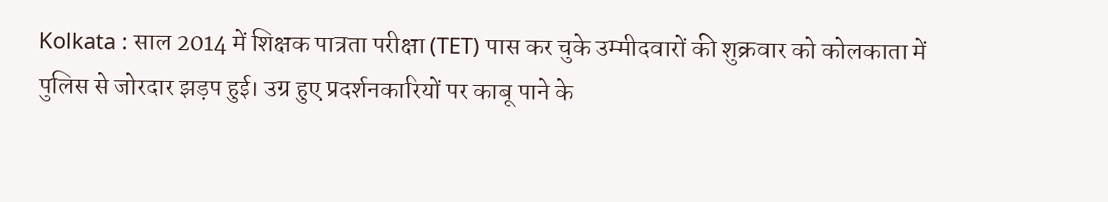Kolkata : साल 2014 में शिक्षक पात्रता परीक्षा (TET) पास कर चुके उम्मीदवारों की शुक्रवार को कोलकाता में पुलिस से जोरदार झड़प हुई। उग्र हुए प्रदर्शनकारियों पर काबू पाने के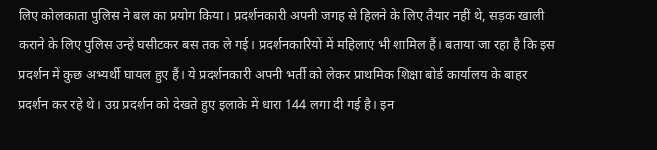लिए कोलकाता पुलिस ने बल का प्रयोग किया। प्रदर्शनकारी अपनी जगह से हिलने के लिए तैयार नहीं थे, सड़क खाली कराने के लिए पुलिस उन्हें घसीटकर बस तक ले गई। प्रदर्शनकारियों में महिलाएं भी शामिल हैं। बताया जा रहा है कि इस प्रदर्शन में कुछ अभ्यर्थी घायल हुए हैं। ये प्रदर्शनकारी अपनी भर्ती को लेकर प्राथमिक शिक्षा बोर्ड कार्यालय के बाहर प्रदर्शन कर रहे थे। उग्र प्रदर्शन को देखते हुए इलाके में धारा 144 लगा दी गई है। इन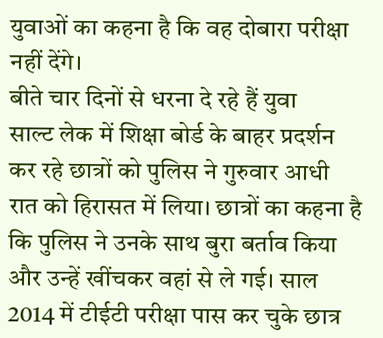युवाओं का कहना है कि वह दोबारा परीक्षा नहीं देंगे।
बीते चार दिनों से धरना दे रहे हैं युवा
साल्ट लेक में शिक्षा बोर्ड के बाहर प्रदर्शन कर रहे छात्रों को पुलिस ने गुरुवार आधी रात को हिरासत में लिया। छात्रों का कहना है कि पुलिस ने उनके साथ बुरा बर्ताव किया और उन्हें खींचकर वहां से ले गई। साल 2014 में टीईटी परीक्षा पास कर चुके छात्र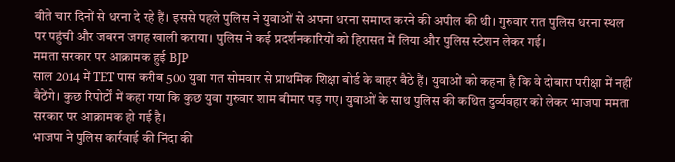बीते चार दिनों से धरना दे रहे हैं। इससे पहले पुलिस ने युवाओं से अपना धरना समाप्त करने की अपील की थी। गुरुवार रात पुलिस धरना स्थल पर पहुंची और जबरन जगह खाली कराया। पुलिस ने कई प्रदर्शनकारियों को हिरासत में लिया और पुलिस स्टेशन लेकर गई।
ममता सरकार पर आक्रामक हुई BJP
साल 2014 में TET पास करीब 500 युवा गत सोमवार से प्राथमिक शिक्षा बोर्ड के बाहर बैठे हैं। युवाओं को कहना है कि वे दोबारा परीक्षा में नहीं बैठेंगे। कुछ रिपोर्टों में कहा गया कि कुछ युवा गुरुवार शाम बीमार पड़ गए। युवाओं के साथ पुलिस की कथित दुर्व्यवहार को लेकर भाजपा ममता सरकार पर आक्रामक हो गई है।
भाजपा ने पुलिस कार्रवाई की निंदा की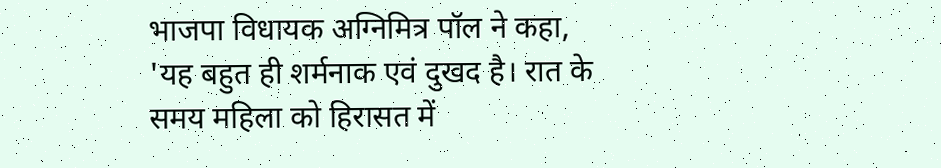भाजपा विधायक अग्निमित्र पॉल ने कहा, 'यह बहुत ही शर्मनाक एवं दुखद है। रात के समय महिला को हिरासत में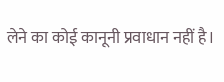लेने का कोई कानूनी प्रवाधान नहीं है।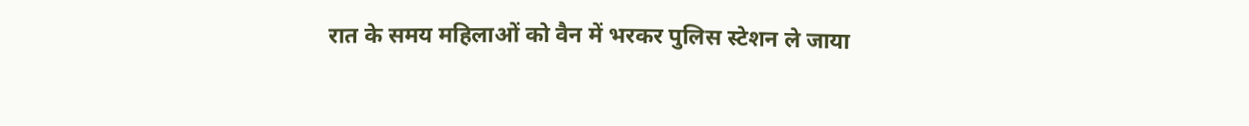रात के समय महिलाओं को वैन में भरकर पुलिस स्टेशन ले जाया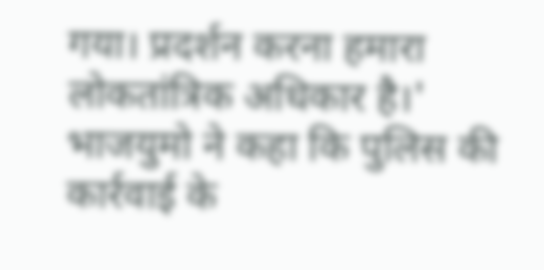गया। प्रदर्शन करना हमारा लोकतांत्रिक अधिकार है।' भाजयुमो ने कहा कि पुलिस की कार्रवाई के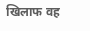खिलाफ वह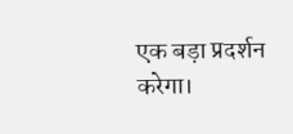एक बड़ा प्रदर्शन करेगा।